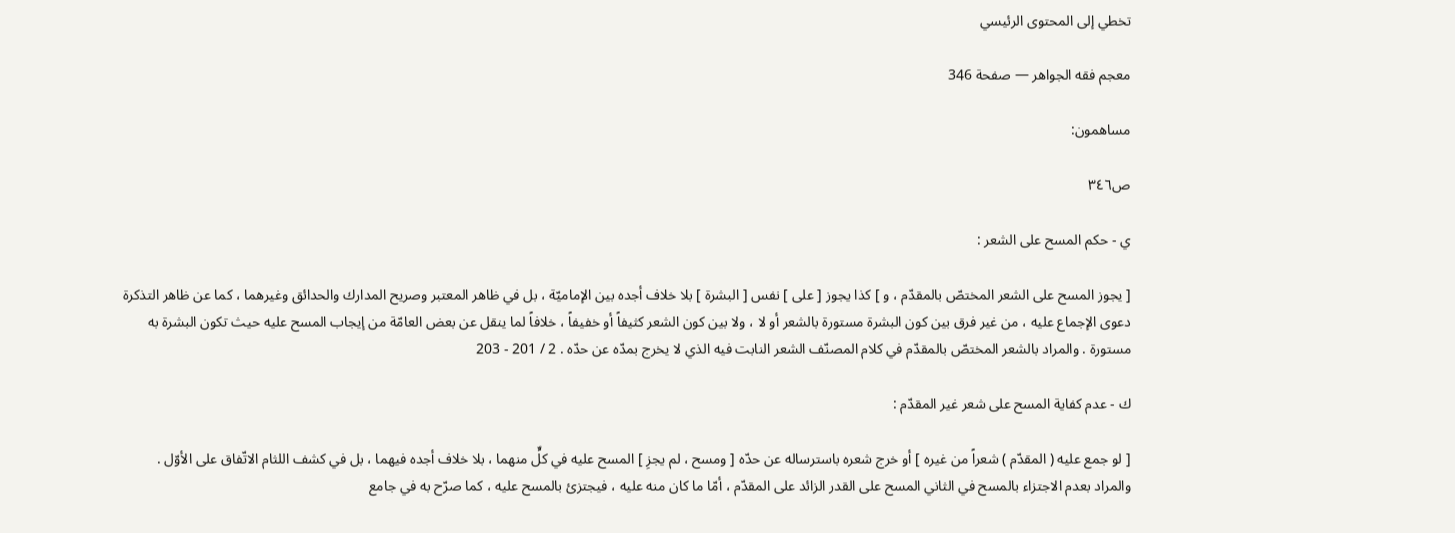تخطي إلى المحتوى الرئيسي

معجم فقه الجواهر — صفحة 346

مساهمون:

ص٣٤٦

ي - حكم المسح على الشعر :

[ يجوز المسح على الشعر المختصّ بالمقدّم ، و ] كذا يجوز [ على ] نفس [ البشرة ] بلا خلاف أجده بين الإماميّة ، بل في ظاهر المعتبر وصريح المدارك والحدائق وغيرهما ، كما عن ظاهر التذكرة دعوى الإجماع عليه ، من غير فرق بين كون البشرة مستورة بالشعر أو لا ، ولا بين كون الشعر كثيفاً أو خفيفاً ، خلافاً لما ينقل عن بعض العامّة من إيجاب المسح عليه حيث تكون البشرة به مستورة . والمراد بالشعر المختصّ بالمقدّم في كلام المصنّف الشعر النابت فيه الذي لا يخرج بمدّه عن حدّه . 2 / 201 - 203

ك - عدم كفاية المسح على شعر غير المقدّم :

[ لو جمع عليه ( المقدّم ) شعراً من غيره ] أو خرج شعره باسترساله عن حدّه [ ومسح ، لم يجزِ ] المسح عليه في كلٍّ منهما ، بلا خلاف أجده فيهما ، بل في كشف اللثام الاتّفاق على الأوّل . والمراد بعدم الاجتزاء بالمسح في الثاني المسح على القدر الزائد على المقدّم ، أمّا ما كان منه عليه ، فيجتزئ بالمسح عليه ، كما صرّح به في جامع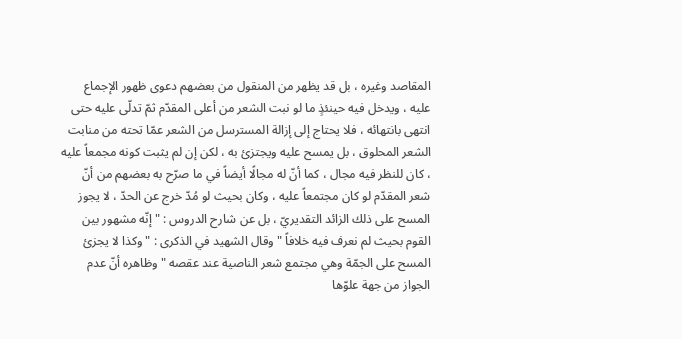المقاصد وغيره ، بل قد يظهر من المنقول من بعضهم دعوى ظهور الإجماع عليه ، ويدخل فيه حينئذٍ ما لو نبت الشعر من أعلى المقدّم ثمّ تدلّى عليه حتى انتهى بانتهائه ، فلا يحتاج إلى إزالة المسترسل من الشعر عمّا تحته من منابت الشعر المحلوق ، بل يمسح عليه ويجتزئ به ، لكن إن لم يثبت كونه مجمعاً عليه ، كان للنظر فيه مجال ، كما أنّ له مجالًا أيضاً في ما صرّح به بعضهم من أنّ شعر المقدّم لو كان مجتمعاً عليه ، وكان بحيث لو مُدّ خرج عن الحدّ ، لا يجوز المسح على ذلك الزائد التقديريّ ، بل عن شارح الدروس : " إنّه مشهور بين القوم بحيث لم نعرف فيه خلافاً " وقال الشهيد في الذكرى : " وكذا لا يجزئ المسح على الجمّة وهي مجتمع شعر الناصية عند عقصه " وظاهره أنّ عدم الجواز من جهة علوّها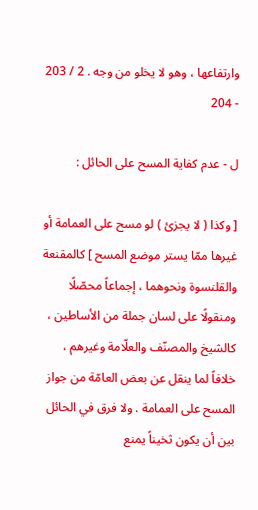وارتفاعها ، وهو لا يخلو من وجه . 2 / 203 - 204

ل - عدم كفاية المسح على الحائل :

[ وكذا ( لا يجزئ ) لو مسح على العمامة أو غيرها ممّا يستر موضع المسح ] كالمقنعة والقلنسوة ونحوهما ، إجماعاً محصّلًا ومنقولًا على لسان جملة من الأساطين ، كالشيخ والمصنّف والعلّامة وغيرهم ، خلافاً لما ينقل عن بعض العامّة من جواز المسح على العمامة . ولا فرق في الحائل بين أن يكون ثخيناً يمنع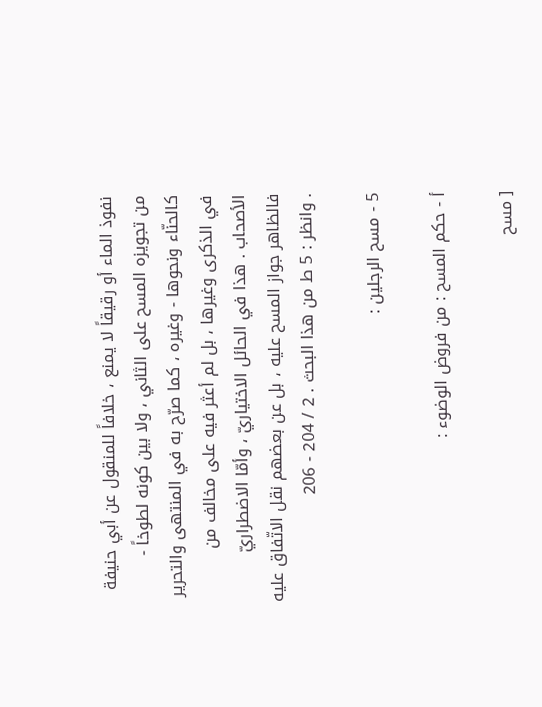نفوذ الماء أو رقيقاً لا يمنع ، خلافاً للمنقول عن أبي حنيفة من تجويزه المسح على الثاني ، ولا بين كونه لطوخاً - كالحنّاء ونحوها - وغيره ، كما صرّح به في المنتهى والتحرير في الذكرى وغيرها ، بل لم أعثر فيه على مخالف من الأصحاب . هذا في الحائل الاختياريّ ، وأمّا الاضطراريّ فالظاهر جواز المسح عليه ، بل عن بعضهم نقل الاتّفاق عليه . وانظر : 5 ط من هذا البحث . 2 / 204 - 206

5 - مسح الرجلين :

أ - حكم المسح : من فروض الوضوء :

[ مسح